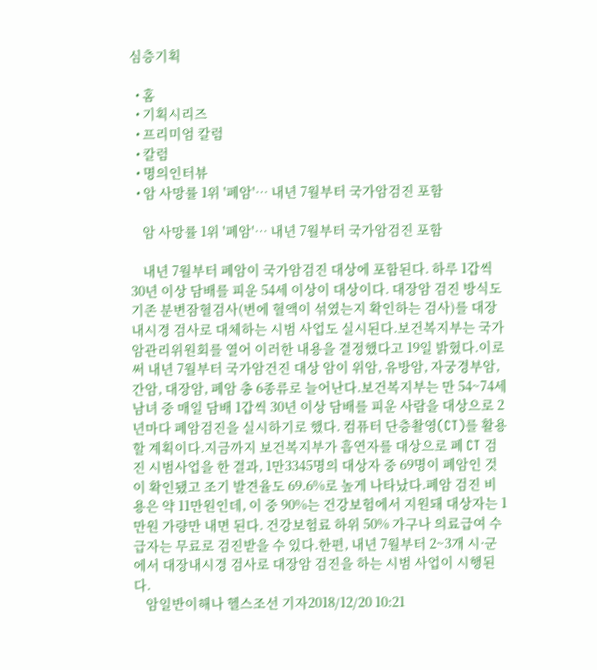심층기획

  • 홈
  • 기획시리즈
  • 프리미엄 칼럼
  • 칼럼
  • 명의인터뷰
  • 암 사망률 1위 '폐암'… 내년 7월부터 국가암검진 포함

    암 사망률 1위 '폐암'… 내년 7월부터 국가암검진 포함

    내년 7월부터 폐암이 국가암검진 대상에 포함된다. 하루 1갑씩 30년 이상 담배를 피운 54세 이상이 대상이다. 대장암 검진 방식도 기존 분변잠혈검사(변에 혈액이 섞였는지 확인하는 검사)를 대장내시경 검사로 대체하는 시범 사업도 실시된다.보건복지부는 국가암관리위원회를 열어 이러한 내용을 결정했다고 19일 밝혔다.이로써 내년 7월부터 국가암건진 대상 암이 위암, 유방암, 자궁경부암, 간암, 대장암, 폐암 총 6종류로 늘어난다.보건복지부는 만 54~74세 남녀 중 매일 담배 1갑씩 30년 이상 담배를 피운 사람을 대상으로 2년마다 폐암검진을 실시하기로 했다. 컴퓨터 단층촬영(CT)를 활용할 계획이다.지금까지 보건복지부가 흡연자를 대상으로 폐 CT 검진 시범사업을 한 결과, 1만3345명의 대상자 중 69명이 폐암인 것이 확인됐고 조기 발견율도 69.6%로 높게 나타났다.폐암 검진 비용은 약 11만원인데, 이 중 90%는 건강보험에서 지원돼 대상자는 1만원 가량만 내면 된다. 건강보험료 하위 50% 가구나 의료급여 수급자는 무료로 검진받을 수 있다.한편, 내년 7월부터 2~3개 시·군에서 대장내시경 검사로 대장암 검진을 하는 시범 사업이 시행된다.
    암일반이해나 헬스조선 기자2018/12/20 10:21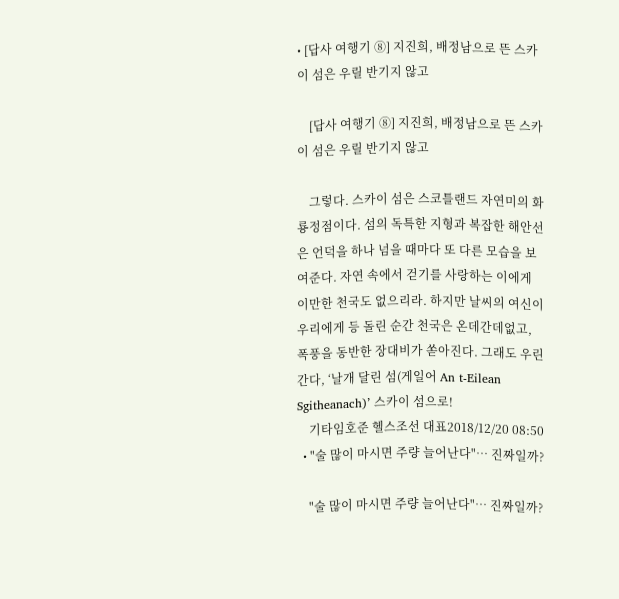• [답사 여행기 ⑧] 지진희, 배정남으로 뜬 스카이 섬은 우릴 반기지 않고

    [답사 여행기 ⑧] 지진희, 배정남으로 뜬 스카이 섬은 우릴 반기지 않고

    그렇다. 스카이 섬은 스코틀랜드 자연미의 화룡정점이다. 섬의 독특한 지형과 복잡한 해안선은 언덕을 하나 넘을 때마다 또 다른 모습을 보여준다. 자연 속에서 걷기를 사랑하는 이에게 이만한 천국도 없으리라. 하지만 날씨의 여신이 우리에게 등 돌린 순간 천국은 온데간데없고, 폭풍을 동반한 장대비가 쏟아진다. 그래도 우린 간다, ‘날개 달린 섬(게일어 An t-Eilean Sgitheanach)’ 스카이 섬으로!
    기타임호준 헬스조선 대표2018/12/20 08:50
  • "술 많이 마시면 주량 늘어난다"… 진짜일까?

    "술 많이 마시면 주량 늘어난다"… 진짜일까?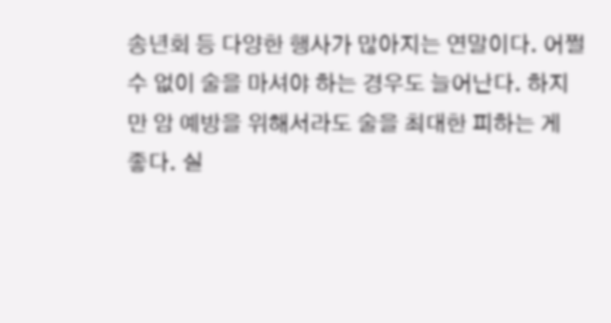송년회 등 다양한 행사가 많아지는 연말이다. 어쩔 수 없이 술을 마셔야 하는 경우도 늘어난다. 하지만 암 예방을 위해서라도 술을 최대한 피하는 게 좋다. 실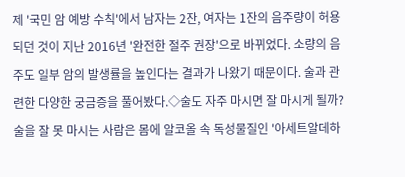제 '국민 암 예방 수칙'에서 남자는 2잔, 여자는 1잔의 음주량이 허용되던 것이 지난 2016년 '완전한 절주 권장'으로 바뀌었다. 소량의 음주도 일부 암의 발생률을 높인다는 결과가 나왔기 때문이다. 술과 관련한 다양한 궁금증을 풀어봤다.◇술도 자주 마시면 잘 마시게 될까?술을 잘 못 마시는 사람은 몸에 알코올 속 독성물질인 '아세트알데하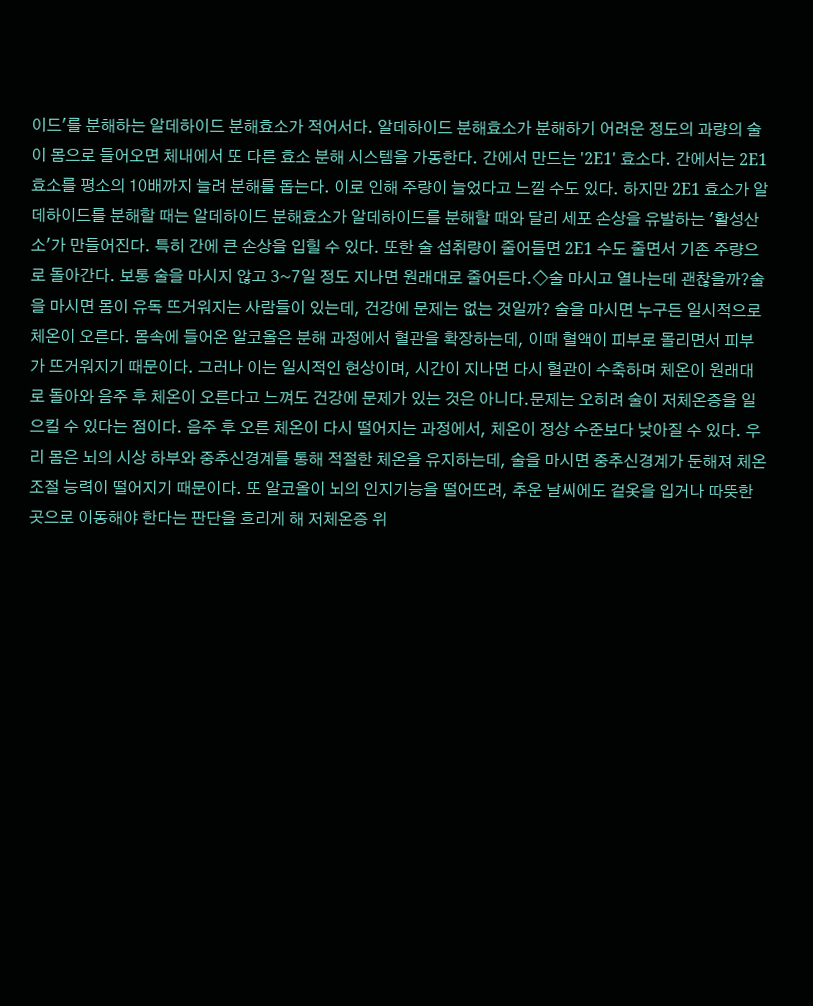이드'를 분해하는 알데하이드 분해효소가 적어서다. 알데하이드 분해효소가 분해하기 어려운 정도의 과량의 술이 몸으로 들어오면 체내에서 또 다른 효소 분해 시스템을 가동한다. 간에서 만드는 '2E1' 효소다. 간에서는 2E1 효소를 평소의 10배까지 늘려 분해를 돕는다. 이로 인해 주량이 늘었다고 느낄 수도 있다. 하지만 2E1 효소가 알데하이드를 분해할 때는 알데하이드 분해효소가 알데하이드를 분해할 때와 달리 세포 손상을 유발하는 '활성산소'가 만들어진다. 특히 간에 큰 손상을 입힐 수 있다. 또한 술 섭취량이 줄어들면 2E1 수도 줄면서 기존 주량으로 돌아간다. 보통 술을 마시지 않고 3~7일 정도 지나면 원래대로 줄어든다.◇술 마시고 열나는데 괜찮을까?술을 마시면 몸이 유독 뜨거워지는 사람들이 있는데, 건강에 문제는 없는 것일까? 술을 마시면 누구든 일시적으로 체온이 오른다. 몸속에 들어온 알코올은 분해 과정에서 혈관을 확장하는데, 이때 혈액이 피부로 몰리면서 피부가 뜨거워지기 때문이다. 그러나 이는 일시적인 현상이며, 시간이 지나면 다시 혈관이 수축하며 체온이 원래대로 돌아와 음주 후 체온이 오른다고 느껴도 건강에 문제가 있는 것은 아니다.문제는 오히려 술이 저체온증을 일으킬 수 있다는 점이다. 음주 후 오른 체온이 다시 떨어지는 과정에서, 체온이 정상 수준보다 낮아질 수 있다. 우리 몸은 뇌의 시상 하부와 중추신경계를 통해 적절한 체온을 유지하는데, 술을 마시면 중추신경계가 둔해져 체온조절 능력이 떨어지기 때문이다. 또 알코올이 뇌의 인지기능을 떨어뜨려, 추운 날씨에도 겉옷을 입거나 따뜻한 곳으로 이동해야 한다는 판단을 흐리게 해 저체온증 위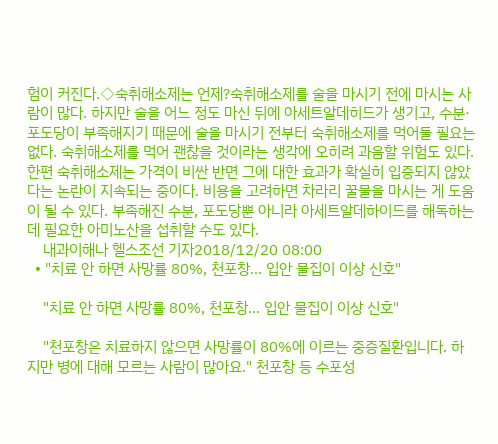험이 커진다.◇숙취해소제는 언제?숙취해소제를 술을 마시기 전에 마시는 사람이 많다. 하지만 술을 어느 정도 마신 뒤에 아세트알데히드가 생기고, 수분·포도당이 부족해지기 때문에 술을 마시기 전부터 숙취해소제를 먹어둘 필요는 없다. 숙취해소제를 먹어 괜찮을 것이라는 생각에 오히려 과음할 위험도 있다. 한편 숙취해소제는 가격이 비싼 반면 그에 대한 효과가 확실히 입증되지 않았다는 논란이 지속되는 중이다. 비용을 고려하면 차라리 꿀물을 마시는 게 도움이 될 수 있다. 부족해진 수분, 포도당뿐 아니라 아세트알데하이드를 해독하는 데 필요한 아미노산을 섭취할 수도 있다.
    내과이해나 헬스조선 기자2018/12/20 08:00
  • "치료 안 하면 사망률 80%, 천포창… 입안 물집이 이상 신호"

    "치료 안 하면 사망률 80%, 천포창… 입안 물집이 이상 신호"

    "천포창은 치료하지 않으면 사망률이 80%에 이르는 중증질환입니다. 하지만 병에 대해 모르는 사람이 많아요." 천포창 등 수포성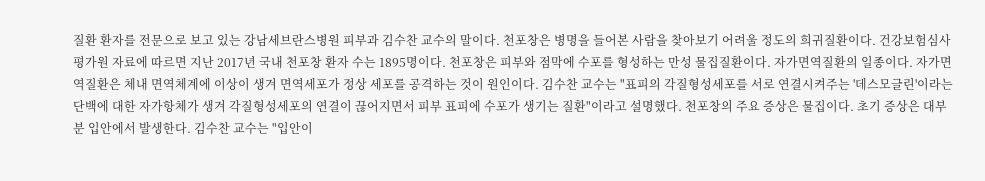질환 환자를 전문으로 보고 있는 강남세브란스병원 피부과 김수찬 교수의 말이다. 천포창은 병명을 들어본 사람을 찾아보기 어려울 정도의 희귀질환이다. 건강보험심사평가원 자료에 따르면 지난 2017년 국내 천포창 환자 수는 1895명이다. 천포창은 피부와 점막에 수포를 형성하는 만성 물집질환이다. 자가면역질환의 일종이다. 자가면역질환은 체내 면역체계에 이상이 생겨 면역세포가 정상 세포를 공격하는 것이 원인이다. 김수찬 교수는 "표피의 각질형성세포를 서로 연결시켜주는 '데스모글린'이라는 단백에 대한 자가항체가 생겨 각질형성세포의 연결이 끊어지면서 피부 표피에 수포가 생기는 질환"이라고 설명했다. 천포창의 주요 증상은 물집이다. 초기 증상은 대부분 입안에서 발생한다. 김수찬 교수는 "입안이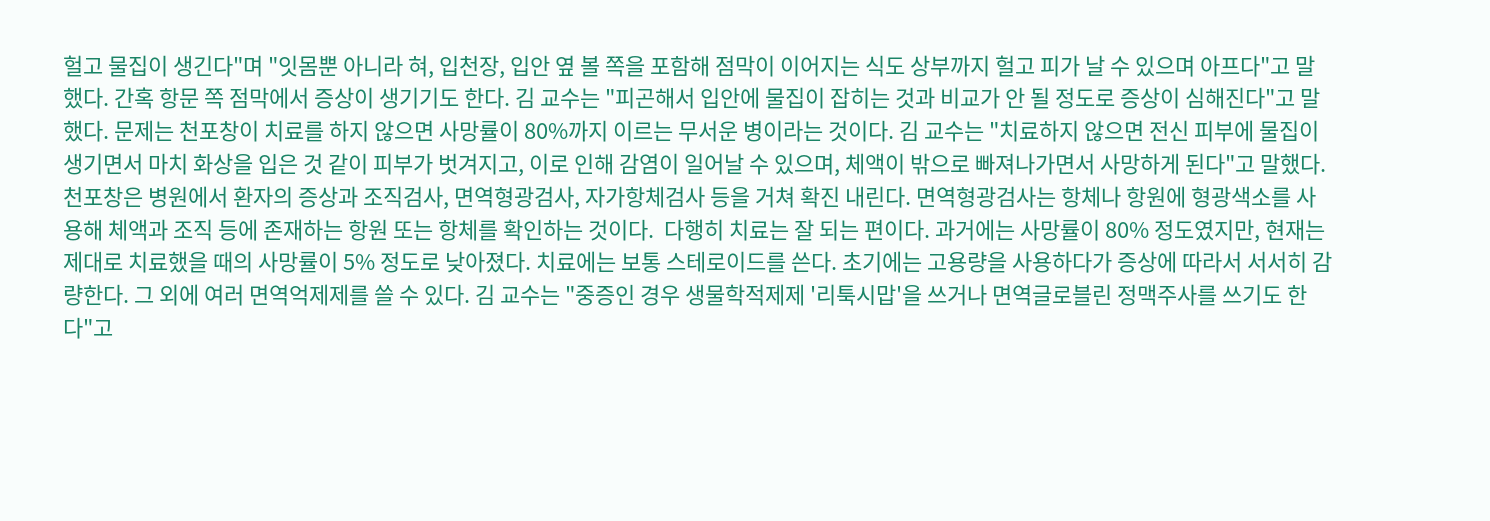헐고 물집이 생긴다"며 "잇몸뿐 아니라 혀, 입천장, 입안 옆 볼 쪽을 포함해 점막이 이어지는 식도 상부까지 헐고 피가 날 수 있으며 아프다"고 말했다. 간혹 항문 쪽 점막에서 증상이 생기기도 한다. 김 교수는 "피곤해서 입안에 물집이 잡히는 것과 비교가 안 될 정도로 증상이 심해진다"고 말했다. 문제는 천포창이 치료를 하지 않으면 사망률이 80%까지 이르는 무서운 병이라는 것이다. 김 교수는 "치료하지 않으면 전신 피부에 물집이 생기면서 마치 화상을 입은 것 같이 피부가 벗겨지고, 이로 인해 감염이 일어날 수 있으며, 체액이 밖으로 빠져나가면서 사망하게 된다"고 말했다. 천포창은 병원에서 환자의 증상과 조직검사, 면역형광검사, 자가항체검사 등을 거쳐 확진 내린다. 면역형광검사는 항체나 항원에 형광색소를 사용해 체액과 조직 등에 존재하는 항원 또는 항체를 확인하는 것이다.  다행히 치료는 잘 되는 편이다. 과거에는 사망률이 80% 정도였지만, 현재는 제대로 치료했을 때의 사망률이 5% 정도로 낮아졌다. 치료에는 보통 스테로이드를 쓴다. 초기에는 고용량을 사용하다가 증상에 따라서 서서히 감량한다. 그 외에 여러 면역억제제를 쓸 수 있다. 김 교수는 "중증인 경우 생물학적제제 '리툭시맙'을 쓰거나 면역글로블린 정맥주사를 쓰기도 한다"고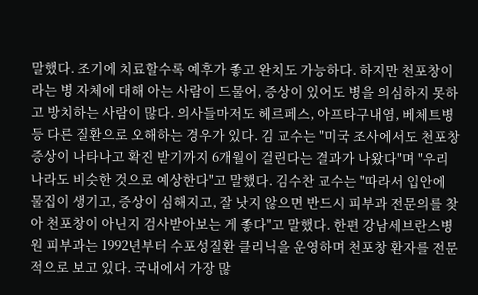말했다. 조기에 치료할수록 예후가 좋고 완치도 가능하다. 하지만 천포창이라는 병 자체에 대해 아는 사람이 드물어, 증상이 있어도 병을 의심하지 못하고 방치하는 사람이 많다. 의사들마저도 헤르페스, 아프타구내염, 베체트병 등 다른 질환으로 오해하는 경우가 있다. 김 교수는 "미국 조사에서도 천포창 증상이 나타나고 확진 받기까지 6개월이 걸린다는 결과가 나왔다"며 "우리나라도 비슷한 것으로 예상한다"고 말했다. 김수찬 교수는 "따라서 입안에 물집이 생기고, 증상이 심해지고, 잘 낫지 않으면 반드시 피부과 전문의를 찾아 천포창이 아닌지 검사받아보는 게 좋다"고 말했다. 한편 강남세브란스병원 피부과는 1992년부터 수포성질환 클리닉을 운영하며 천포창 환자를 전문적으로 보고 있다. 국내에서 가장 많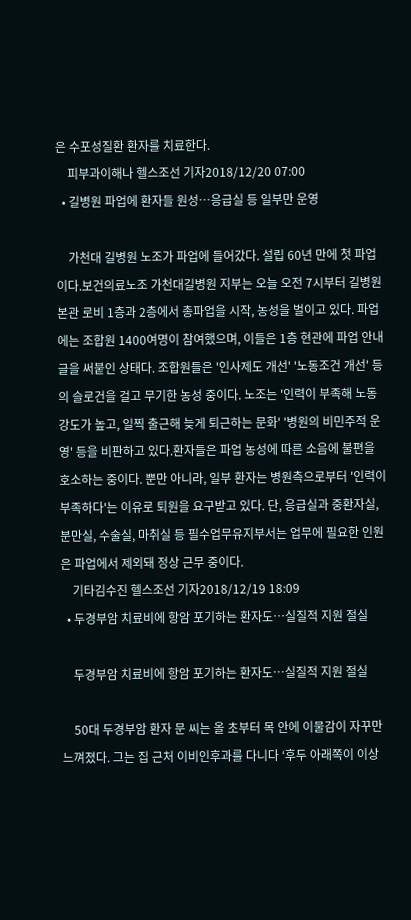은 수포성질환 환자를 치료한다.
    피부과이해나 헬스조선 기자2018/12/20 07:00
  • 길병원 파업에 환자들 원성…응급실 등 일부만 운영

    가천대 길병원 노조가 파업에 들어갔다. 설립 60년 만에 첫 파업이다.보건의료노조 가천대길병원 지부는 오늘 오전 7시부터 길병원 본관 로비 1층과 2층에서 총파업을 시작, 농성을 벌이고 있다. 파업에는 조합원 1400여명이 참여했으며, 이들은 1층 현관에 파업 안내글을 써붙인 상태다. 조합원들은 '인사제도 개선' '노동조건 개선' 등의 슬로건을 걸고 무기한 농성 중이다. 노조는 '인력이 부족해 노동 강도가 높고, 일찍 출근해 늦게 퇴근하는 문화' '병원의 비민주적 운영' 등을 비판하고 있다.환자들은 파업 농성에 따른 소음에 불편을 호소하는 중이다. 뿐만 아니라, 일부 환자는 병원측으로부터 '인력이 부족하다'는 이유로 퇴원을 요구받고 있다. 단, 응급실과 중환자실, 분만실, 수술실, 마취실 등 필수업무유지부서는 업무에 필요한 인원은 파업에서 제외돼 정상 근무 중이다.
    기타김수진 헬스조선 기자2018/12/19 18:09
  • 두경부암 치료비에 항암 포기하는 환자도…실질적 지원 절실

    두경부암 치료비에 항암 포기하는 환자도…실질적 지원 절실

    50대 두경부암 환자 문 씨는 올 초부터 목 안에 이물감이 자꾸만 느껴졌다. 그는 집 근처 이비인후과를 다니다 ‘후두 아래쪽이 이상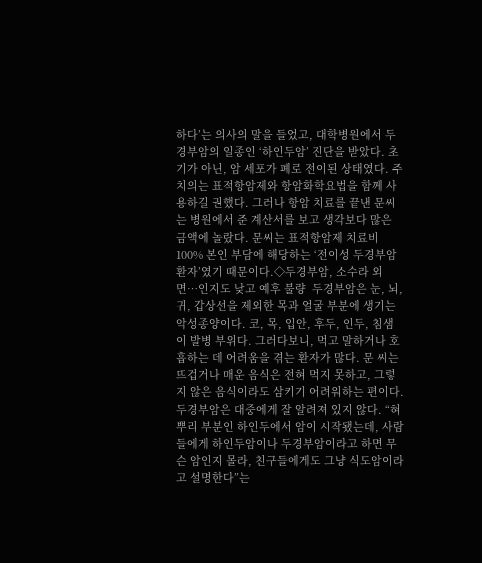하다’는 의사의 말을 들었고, 대학병원에서 두경부암의 일종인 ‘하인두암’ 진단을 받았다. 초기가 아닌, 암 세포가 폐로 전이된 상태였다. 주치의는 표적항암제와 항암화학요법을 함께 사용하길 권했다. 그러나 항암 치료를 끝낸 문씨는 병원에서 준 계산서를 보고 생각보다 많은 금액에 놀랐다. 문씨는 표적항암제 치료비 100% 본인 부담에 해당하는 ‘전이성 두경부암 환자’였기 때문이다.◇두경부암, 소수라 외면…인지도 낮고 예후 불량  두경부암은 눈, 뇌, 귀, 갑상선을 제외한 목과 얼굴 부분에 생기는 악성종양이다. 코, 목, 입안, 후두, 인두, 침샘이 발병 부위다. 그러다보니, 먹고 말하거나 호흡하는 데 어려움을 겪는 환자가 많다. 문 씨는 뜨겁거나 매운 음식은 전혀 먹지 못하고, 그렇지 않은 음식이라도 삼키기 어려워하는 편이다.두경부암은 대중에게 잘 알려져 있지 않다. “혀뿌리 부분인 하인두에서 암이 시작됐는데, 사람들에게 하인두암이나 두경부암이라고 하면 무슨 암인지 몰라, 친구들에게도 그냥 식도암이라고 설명한다”는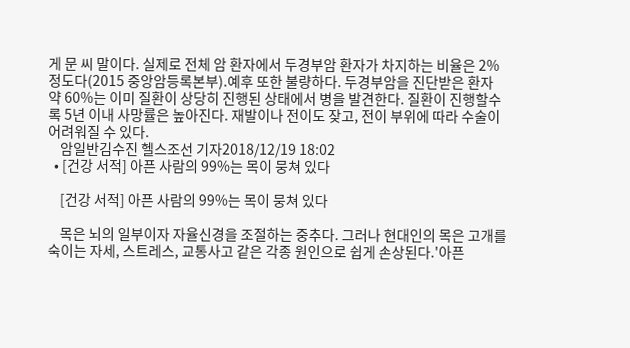게 문 씨 말이다. 실제로 전체 암 환자에서 두경부암 환자가 차지하는 비율은 2% 정도다(2015 중앙암등록본부).예후 또한 불량하다. 두경부암을 진단받은 환자 약 60%는 이미 질환이 상당히 진행된 상태에서 병을 발견한다. 질환이 진행할수록 5년 이내 사망률은 높아진다. 재발이나 전이도 잦고, 전이 부위에 따라 수술이 어려워질 수 있다.
    암일반김수진 헬스조선 기자2018/12/19 18:02
  • [건강 서적] 아픈 사람의 99%는 목이 뭉쳐 있다

    [건강 서적] 아픈 사람의 99%는 목이 뭉쳐 있다

    목은 뇌의 일부이자 자율신경을 조절하는 중추다. 그러나 현대인의 목은 고개를 숙이는 자세, 스트레스, 교통사고 같은 각종 원인으로 쉽게 손상된다.'아픈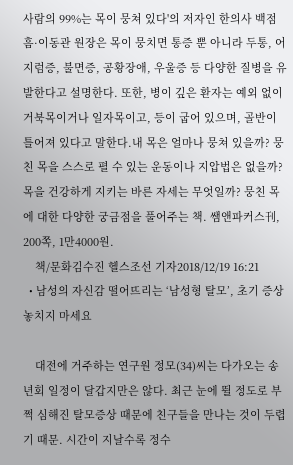사람의 99%는 목이 뭉쳐 있다'의 저자인 한의사 백점흠·이동관 원장은 목이 뭉치면 통증 뿐 아니라 두통, 어지럼증, 불면증, 공황장애, 우울증 등 다양한 질병을 유발한다고 설명한다. 또한, 병이 깊은 환자는 예외 없이 거북목이거나 일자목이고, 등이 굽어 있으며, 골반이 틀어져 있다고 말한다.내 목은 얼마나 뭉쳐 있을까? 뭉친 목을 스스로 펼 수 있는 운동이나 지압법은 없을까? 목을 건강하게 지키는 바른 자세는 무엇일까? 뭉친 목에 대한 다양한 궁금점을 풀어주는 책. 쌤앤파커스刊, 200쪽, 1만4000원.
    책/문화김수진 헬스조선 기자2018/12/19 16:21
  • 남성의 자신감 떨어뜨리는 ‘남성형 탈모’, 초기 증상 놓치지 마세요

    대전에 거주하는 연구원 정모(34)씨는 다가오는 송년회 일정이 달갑지만은 않다. 최근 눈에 뛸 정도로 부쩍 심해진 탈모증상 때문에 친구들을 만나는 것이 두렵기 때문. 시간이 지날수록 정수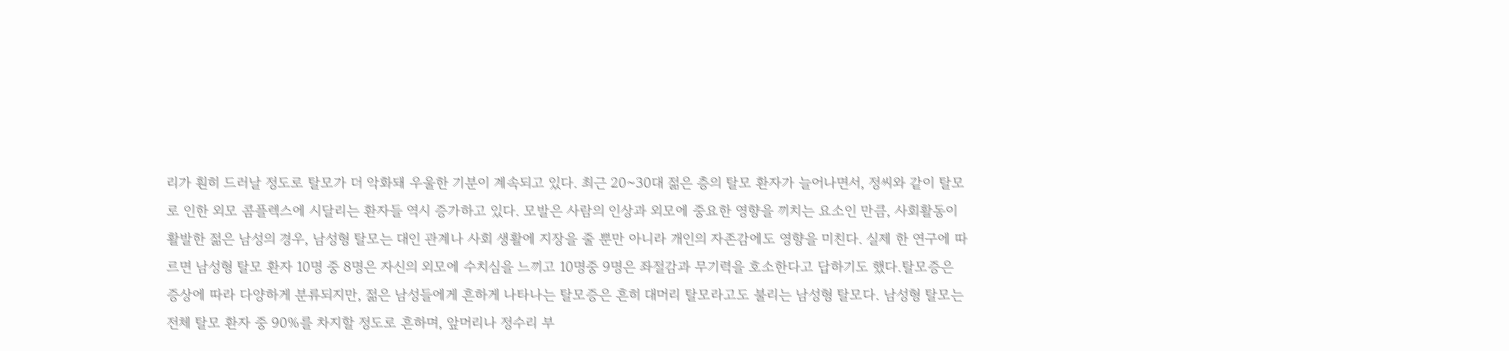리가 훤히 드러날 정도로 탈모가 더 악화돼 우울한 기분이 계속되고 있다. 최근 20~30대 젊은 층의 탈모 환자가 늘어나면서, 정씨와 같이 탈모로 인한 외모 콤플렉스에 시달리는 환자들 역시 증가하고 있다. 모발은 사람의 인상과 외모에 중요한 영향을 끼치는 요소인 만큼, 사회활동이 활발한 젊은 남성의 경우, 남성형 탈모는 대인 관계나 사회 생활에 지장을 줄 뿐만 아니라 개인의 자존감에도 영향을 미친다. 실제 한 연구에 따르면 남성형 탈모 환자 10명 중 8명은 자신의 외모에 수치심을 느끼고 10명중 9명은 좌절감과 무기력을 호소한다고 답하기도 했다.탈모증은 증상에 따라 다양하게 분류되지만, 젊은 남성들에게 흔하게 나타나는 탈모증은 흔히 대머리 탈모라고도 불리는 남성형 탈모다. 남성형 탈모는 전체 탈모 환자 중 90%를 차지할 정도로 흔하며, 앞머리나 정수리 부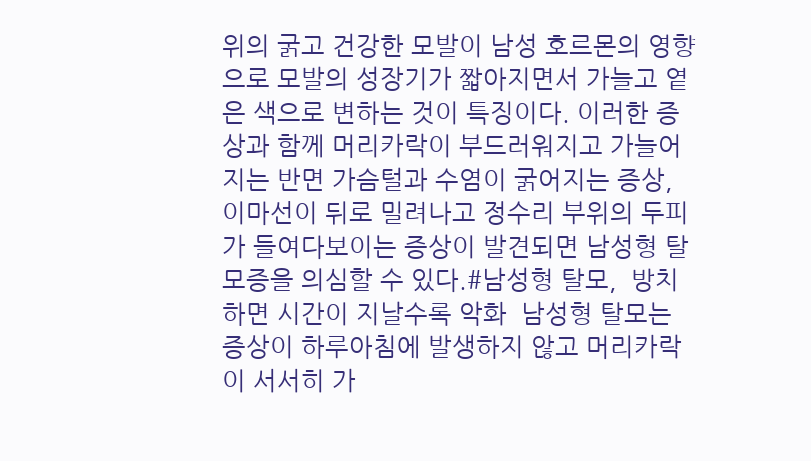위의 굵고 건강한 모발이 남성 호르몬의 영향으로 모발의 성장기가 짧아지면서 가늘고 옅은 색으로 변하는 것이 특징이다. 이러한 증상과 함께 머리카락이 부드러워지고 가늘어지는 반면 가슴털과 수염이 굵어지는 증상, 이마선이 뒤로 밀려나고 정수리 부위의 두피가 들여다보이는 증상이 발견되면 남성형 탈모증을 의심할 수 있다.#남성형 탈모,  방치하면 시간이 지날수록 악화  남성형 탈모는 증상이 하루아침에 발생하지 않고 머리카락이 서서히 가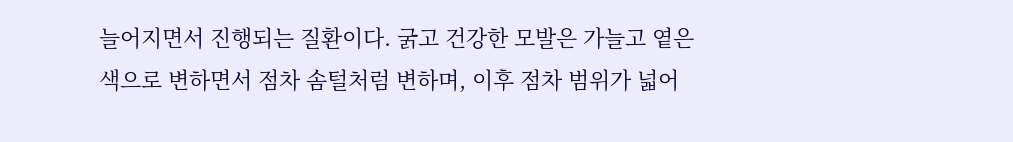늘어지면서 진행되는 질환이다. 굵고 건강한 모발은 가늘고 옅은 색으로 변하면서 점차 솜털처럼 변하며, 이후 점차 범위가 넓어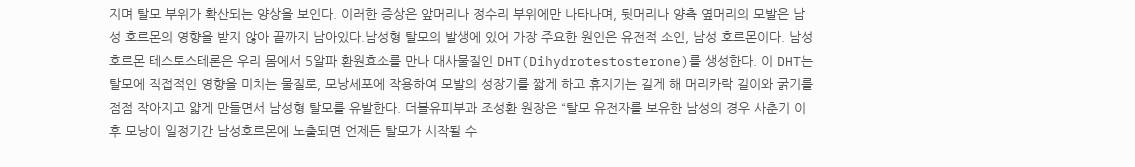지며 탈모 부위가 확산되는 양상을 보인다. 이러한 증상은 앞머리나 정수리 부위에만 나타나며, 뒷머리나 양측 옆머리의 모발은 남성 호르몬의 영향을 받지 않아 끝까지 남아있다.남성형 탈모의 발생에 있어 가장 주요한 원인은 유전적 소인, 남성 호르몬이다. 남성호르몬 테스토스테론은 우리 몸에서 5알파 환원효소를 만나 대사물질인 DHT(Dihydrotestosterone)를 생성한다. 이 DHT는 탈모에 직접적인 영향을 미치는 물질로, 모낭세포에 작용하여 모발의 성장기를 짧게 하고 휴지기는 길게 해 머리카락 길이와 굵기를 점점 작아지고 얇게 만들면서 남성형 탈모를 유발한다. 더블유피부과 조성환 원장은 “탈모 유전자를 보유한 남성의 경우 사춘기 이후 모낭이 일정기간 남성호르몬에 노출되면 언제든 탈모가 시작될 수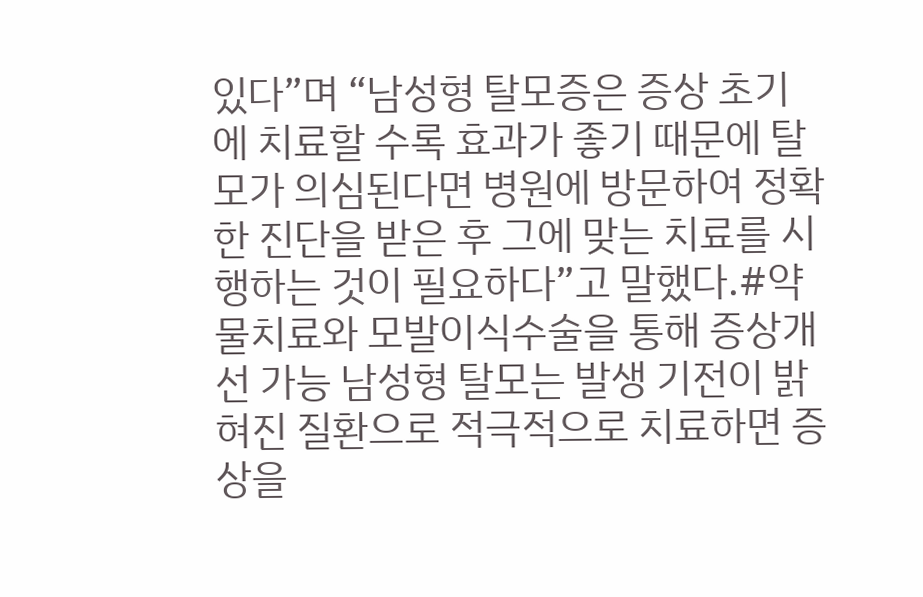있다”며 “남성형 탈모증은 증상 초기에 치료할 수록 효과가 좋기 때문에 탈모가 의심된다면 병원에 방문하여 정확한 진단을 받은 후 그에 맞는 치료를 시행하는 것이 필요하다”고 말했다.#약물치료와 모발이식수술을 통해 증상개선 가능 남성형 탈모는 발생 기전이 밝혀진 질환으로 적극적으로 치료하면 증상을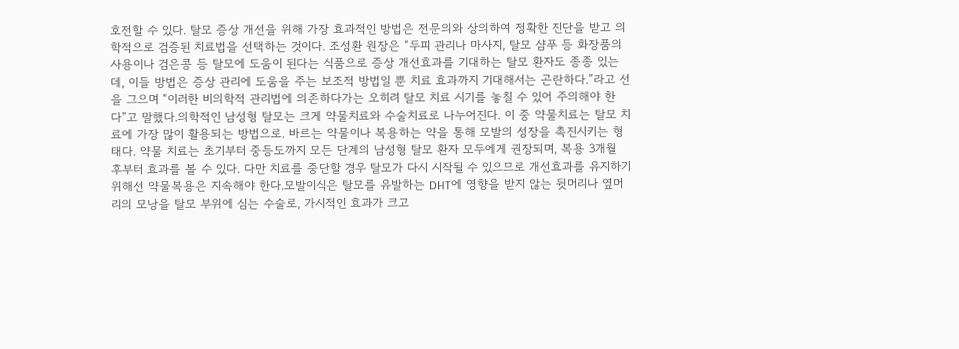호전할 수 있다. 탈모 증상 개선을 위해 가장 효과적인 방법은 전문의와 상의하여 정확한 진단을 받고 의학적으로 검증된 치료법을 선택하는 것이다. 조성환 원장은 “두피 관리나 마사지, 탈모 샴푸 등 화장품의 사용이나 검은콩 등 탈모에 도움이 된다는 식품으로 증상 개선효과를 기대하는 탈모 환자도 종종 있는데, 이들 방법은 증상 관리에 도움을 주는 보조적 방법일 뿐 치료 효과까지 기대해서는 곤란하다.”라고 선을 그으며 “이러한 비의학적 관리법에 의존하다가는 오히려 탈모 치료 시기를 놓칠 수 있어 주의해야 한다”고 말했다.의학적인 남성형 탈모는 크게 약물치료와 수술치료로 나누어진다. 이 중 약물치료는 탈모 치료에 가장 많이 활용되는 방법으로. 바르는 약물이나 복용하는 약을 통해 모발의 성장을 촉진시키는 형태다. 약물 치료는 초기부터 중등도까지 모든 단계의 남성형 탈모 환자 모두에게 권장되며, 복용 3개월 후부터 효과를 볼 수 있다. 다만 치료를 중단할 경우 탈모가 다시 시작될 수 있으므로 개선효과를 유지하기 위해선 약물복용은 지속해야 한다.모발이식은 탈모를 유발하는 DHT에 영향을 받지 않는 뒷머리나 옆머리의 모낭을 탈모 부위에 심는 수술로, 가시적인 효과가 크고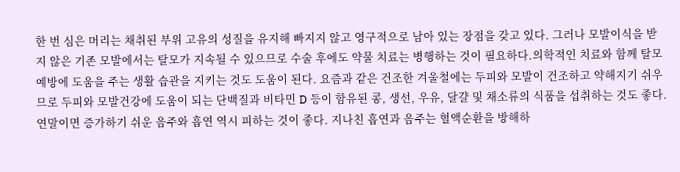한 번 심은 머리는 채취된 부위 고유의 성질을 유지해 빠지지 않고 영구적으로 남아 있는 장점을 갖고 있다. 그러나 모발이식을 받지 않은 기존 모발에서는 탈모가 지속될 수 있으므로 수술 후에도 약물 치료는 병행하는 것이 필요하다.의학적인 치료와 함께 탈모 예방에 도움을 주는 생활 습관을 지키는 것도 도움이 된다. 요즘과 같은 건조한 겨울철에는 두피와 모발이 건조하고 약해지기 쉬우므로 두피와 모발건강에 도움이 되는 단백질과 비타민 D 등이 함유된 콩, 생선, 우유, 달걀 및 채소류의 식품을 섭취하는 것도 좋다. 연말이면 증가하기 쉬운 음주와 흡연 역시 피하는 것이 좋다. 지나친 흡연과 음주는 혈액순환을 방해하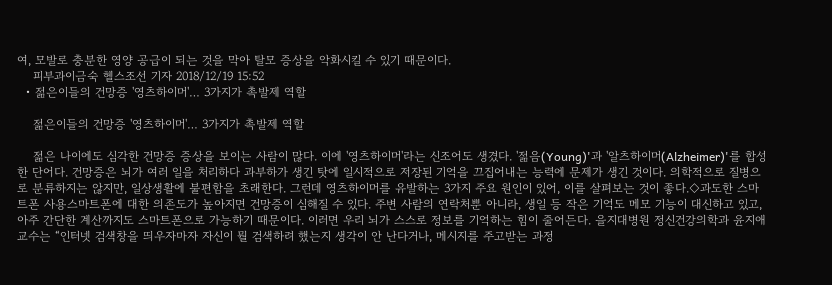여, 모발로 충분한 영양 공급이 되는 것을 막아 탈모 증상을 악화시킬 수 있기 때문이다.
    피부과이금숙 헬스조선 기자 2018/12/19 15:52
  • 젊은이들의 건망증 '영츠하이머'… 3가지가 촉발제 역할

    젊은이들의 건망증 '영츠하이머'… 3가지가 촉발제 역할

    젊은 나이에도 심각한 건망증 증상을 보이는 사람이 많다. 이에 '영츠하이머'라는 신조어도 생겼다. '젊음(Young)'과 '알츠하이머(Alzheimer)'를 합성한 단어다. 건망증은 뇌가 여러 일을 처리하다 과부하가 생긴 탓에 일시적으로 저장된 기억을 끄집어내는 능력에 문제가 생긴 것이다. 의학적으로 질병으로 분류하지는 않지만, 일상생활에 불편함을 초래한다. 그런데 영츠하이머를 유발하는 3가지 주요 원인이 있어, 이를 살펴보는 것이 좋다.◇과도한 스마트폰 사용스마트폰에 대한 의존도가 높아지면 건망증이 심해질 수 있다. 주변 사람의 연락처뿐 아니라, 생일 등 작은 기억도 메모 기능이 대신하고 있고, 아주 간단한 계산까지도 스마트폰으로 가능하기 때문이다. 이러면 우리 뇌가 스스로 정보를 기억하는 힘이 줄어든다. 을지대병원 정신건강의학과 윤지애 교수는 “인터넷 검색창을 띄우자마자 자신이 뭘 검색하려 했는지 생각이 안 난다거나, 메시지를 주고받는 과정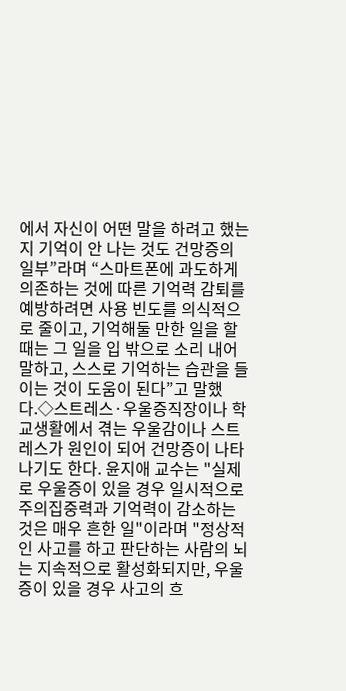에서 자신이 어떤 말을 하려고 했는지 기억이 안 나는 것도 건망증의 일부”라며 “스마트폰에 과도하게 의존하는 것에 따른 기억력 감퇴를 예방하려면 사용 빈도를 의식적으로 줄이고, 기억해둘 만한 일을 할 때는 그 일을 입 밖으로 소리 내어 말하고, 스스로 기억하는 습관을 들이는 것이 도움이 된다”고 말했다.◇스트레스·우울증직장이나 학교생활에서 겪는 우울감이나 스트레스가 원인이 되어 건망증이 나타나기도 한다. 윤지애 교수는 "실제로 우울증이 있을 경우 일시적으로 주의집중력과 기억력이 감소하는 것은 매우 흔한 일"이라며 "정상적인 사고를 하고 판단하는 사람의 뇌는 지속적으로 활성화되지만, 우울증이 있을 경우 사고의 흐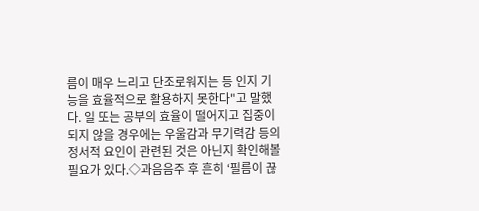름이 매우 느리고 단조로워지는 등 인지 기능을 효율적으로 활용하지 못한다"고 말했다. 일 또는 공부의 효율이 떨어지고 집중이 되지 않을 경우에는 우울감과 무기력감 등의 정서적 요인이 관련된 것은 아닌지 확인해볼 필요가 있다.◇과음음주 후 흔히 ‘필름이 끊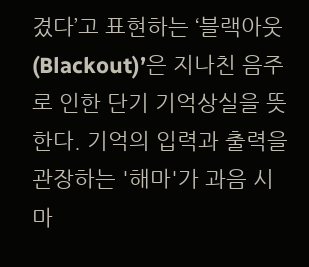겼다’고 표현하는 ‘블랙아웃(Blackout)’은 지나친 음주로 인한 단기 기억상실을 뜻한다. 기억의 입력과 출력을 관장하는 '해마'가 과음 시 마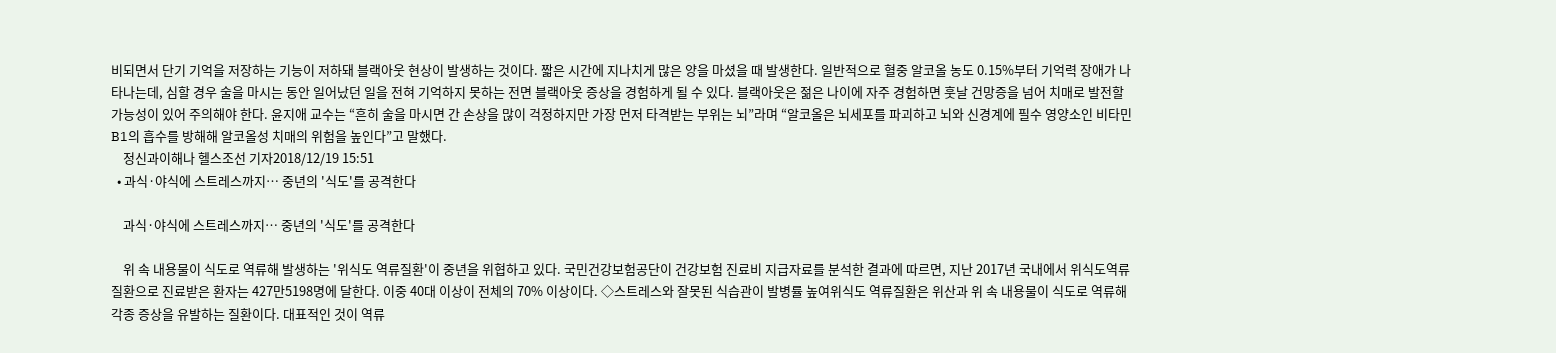비되면서 단기 기억을 저장하는 기능이 저하돼 블랙아웃 현상이 발생하는 것이다. 짧은 시간에 지나치게 많은 양을 마셨을 때 발생한다. 일반적으로 혈중 알코올 농도 0.15%부터 기억력 장애가 나타나는데, 심할 경우 술을 마시는 동안 일어났던 일을 전혀 기억하지 못하는 전면 블랙아웃 증상을 경험하게 될 수 있다. 블랙아웃은 젊은 나이에 자주 경험하면 훗날 건망증을 넘어 치매로 발전할 가능성이 있어 주의해야 한다. 윤지애 교수는 “흔히 술을 마시면 간 손상을 많이 걱정하지만 가장 먼저 타격받는 부위는 뇌”라며 “알코올은 뇌세포를 파괴하고 뇌와 신경계에 필수 영양소인 비타민 B1의 흡수를 방해해 알코올성 치매의 위험을 높인다”고 말했다.
    정신과이해나 헬스조선 기자2018/12/19 15:51
  • 과식·야식에 스트레스까지… 중년의 '식도'를 공격한다

    과식·야식에 스트레스까지… 중년의 '식도'를 공격한다

    위 속 내용물이 식도로 역류해 발생하는 '위식도 역류질환'이 중년을 위협하고 있다. 국민건강보험공단이 건강보험 진료비 지급자료를 분석한 결과에 따르면, 지난 2017년 국내에서 위식도역류질환으로 진료받은 환자는 427만5198명에 달한다. 이중 40대 이상이 전체의 70% 이상이다. ◇스트레스와 잘못된 식습관이 발병률 높여위식도 역류질환은 위산과 위 속 내용물이 식도로 역류해 각종 증상을 유발하는 질환이다. 대표적인 것이 역류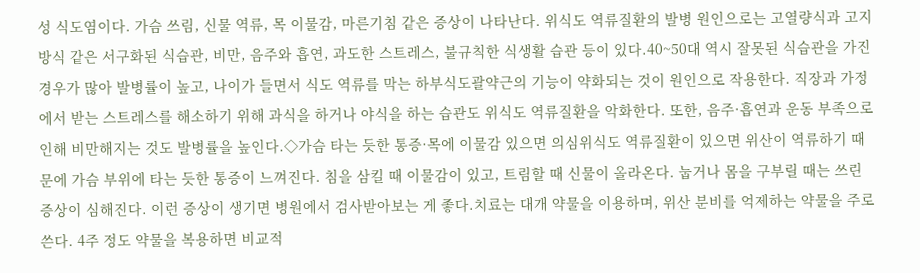성 식도염이다. 가슴 쓰림, 신물 역류, 목 이물감, 마른기침 같은 증상이 나타난다. 위식도 역류질환의 발병 원인으로는 고열량식과 고지방식 같은 서구화된 식습관, 비만, 음주와 흡연, 과도한 스트레스, 불규칙한 식생활 습관 등이 있다.40~50대 역시 잘못된 식습관을 가진 경우가 많아 발병률이 높고, 나이가 들면서 식도 역류를 막는 하부식도괄약근의 기능이 약화되는 것이 원인으로 작용한다. 직장과 가정에서 받는 스트레스를 해소하기 위해 과식을 하거나 야식을 하는 습관도 위식도 역류질환을 악화한다. 또한, 음주·흡연과 운동 부족으로 인해 비만해지는 것도 발병률을 높인다.◇가슴 타는 듯한 통증·목에 이물감 있으면 의심위식도 역류질환이 있으면 위산이 역류하기 때문에 가슴 부위에 타는 듯한 통증이 느껴진다. 침을 삼킬 때 이물감이 있고, 트림할 때 신물이 올라온다. 눕거나 몸을 구부릴 때는 쓰린 증상이 심해진다. 이런 증상이 생기면 병원에서 검사받아보는 게 좋다.치료는 대개 약물을 이용하며, 위산 분비를 억제하는 약물을 주로 쓴다. 4주 정도 약물을 복용하면 비교적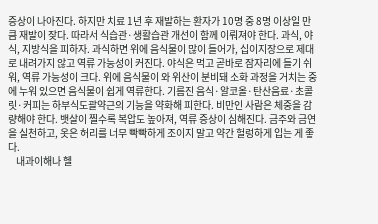증상이 나아진다. 하지만 치료 1년 후 재발하는 환자가 10명 중 8명 이상일 만큼 재발이 잦다. 따라서 식습관·생활습관 개선이 함께 이뤄져야 한다. 과식, 야식, 지방식을 피하자. 과식하면 위에 음식물이 많이 들어가, 십이지장으로 제대로 내려가지 않고 역류 가능성이 커진다. 야식은 먹고 곧바로 잠자리에 들기 쉬워, 역류 가능성이 크다. 위에 음식물이 와 위산이 분비돼 소화 과정을 거치는 중에 누워 있으면 음식물이 쉽게 역류한다. 기름진 음식·알코올·탄산음료·초콜릿·커피는 하부식도괄약근의 기능을 약화해 피한다. 비만인 사람은 체중을 감량해야 한다. 뱃살이 찔수록 복압도 높아져, 역류 증상이 심해진다. 금주와 금연을 실천하고, 옷은 허리를 너무 빡빡하게 조이지 말고 약간 헐렁하게 입는 게 좋다.
    내과이해나 헬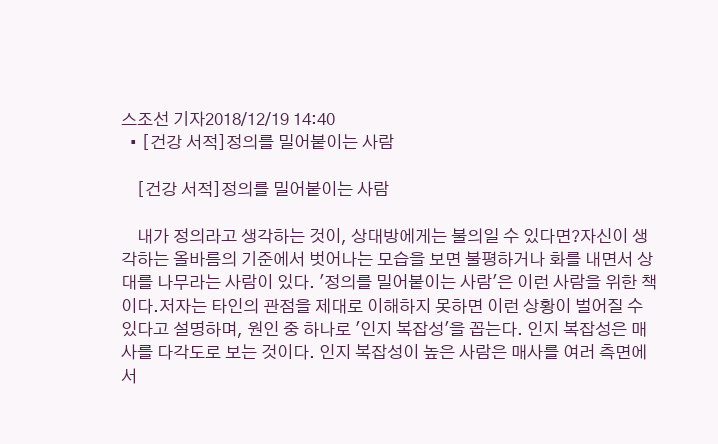스조선 기자2018/12/19 14:40
  • [건강 서적]정의를 밀어붙이는 사람

    [건강 서적]정의를 밀어붙이는 사람

    내가 정의라고 생각하는 것이, 상대방에게는 불의일 수 있다면?자신이 생각하는 올바름의 기준에서 벗어나는 모습을 보면 불평하거나 화를 내면서 상대를 나무라는 사람이 있다. '정의를 밀어붙이는 사람'은 이런 사람을 위한 책이다.저자는 타인의 관점을 제대로 이해하지 못하면 이런 상황이 벌어질 수 있다고 설명하며, 원인 중 하나로 '인지 복잡성'을 꼽는다. 인지 복잡성은 매사를 다각도로 보는 것이다. 인지 복잡성이 높은 사람은 매사를 여러 측면에서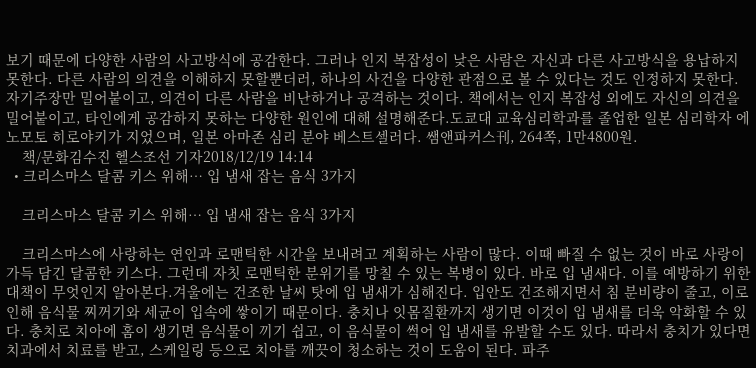보기 때문에 다양한 사람의 사고방식에 공감한다. 그러나 인지 복잡성이 낮은 사람은 자신과 다른 사고방식을 용납하지 못한다. 다른 사람의 의견을 이해하지 못할뿐더러, 하나의 사건을 다양한 관점으로 볼 수 있다는 것도 인정하지 못한다. 자기주장만 밀어붙이고, 의견이 다른 사람을 비난하거나 공격하는 것이다. 책에서는 인지 복잡성 외에도 자신의 의견을 밀어붙이고, 타인에게 공감하지 못하는 다양한 원인에 대해 설명해준다.도쿄대 교육심리학과를 졸업한 일본 심리학자 에노모토 히로야키가 지었으며, 일본 아마존 심리 분야 베스트셀러다. 쌤앤파커스刊, 264쪽, 1만4800원.
    책/문화김수진 헬스조선 기자2018/12/19 14:14
  • 크리스마스 달콤 키스 위해… 입 냄새 잡는 음식 3가지

    크리스마스 달콤 키스 위해… 입 냄새 잡는 음식 3가지

    크리스마스에 사랑하는 연인과 로맨틱한 시간을 보내려고 계획하는 사람이 많다. 이때 빠질 수 없는 것이 바로 사랑이 가득 담긴 달콤한 키스다. 그런데 자칫 로맨틱한 분위기를 망칠 수 있는 복병이 있다. 바로 입 냄새다. 이를 예방하기 위한 대책이 무엇인지 알아본다.겨울에는 건조한 날씨 탓에 입 냄새가 심해진다. 입안도 건조해지면서 침 분비량이 줄고, 이로 인해 음식물 찌꺼기와 세균이 입속에 쌓이기 때문이다. 충치나 잇몸질환까지 생기면 이것이 입 냄새를 더욱 악화할 수 있다. 충치로 치아에 홈이 생기면 음식물이 끼기 쉽고, 이 음식물이 썩어 입 냄새를 유발할 수도 있다. 따라서 충치가 있다면 치과에서 치료를 받고, 스케일링 등으로 치아를 깨끗이 청소하는 것이 도움이 된다. 파주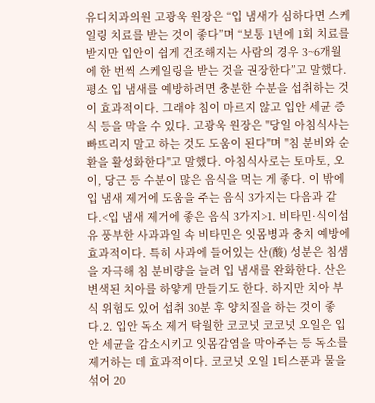유디치과의원 고광욱 원장은 “입 냄새가 심하다면 스케일링 치료를 받는 것이 좋다”며 “보통 1년에 1회 치료를 받지만 입안이 쉽게 건조해지는 사람의 경우 3~6개월에 한 번씩 스케일링을 받는 것을 권장한다”고 말했다.평소 입 냄새를 예방하려면 충분한 수분을 섭취하는 것이 효과적이다. 그래야 침이 마르지 않고 입안 세균 증식 등을 막을 수 있다. 고광욱 원장은 "당일 아침식사는 빠뜨리지 말고 하는 것도 도움이 된다"며 "침 분비와 순환을 활성화한다"고 말했다. 아침식사로는 토마토, 오이, 당근 등 수분이 많은 음식을 먹는 게 좋다. 이 밖에 입 냄새 제거에 도움을 주는 음식 3가지는 다음과 같다.<입 냄새 제거에 좋은 음식 3가지>1. 비타민·식이섬유 풍부한 사과과일 속 비타민은 잇몸병과 충치 예방에 효과적이다. 특히 사과에 들어있는 산(酸) 성분은 침샘을 자극해 침 분비량을 늘려 입 냄새를 완화한다. 산은 변색된 치아를 하얗게 만들기도 한다. 하지만 치아 부식 위험도 있어 섭취 30분 후 양치질을 하는 것이 좋다.2. 입안 독소 제거 탁월한 코코넛 코코넛 오일은 입안 세균을 감소시키고 잇몸감염을 막아주는 등 독소를 제거하는 데 효과적이다. 코코넛 오일 1티스푼과 물을 섞어 20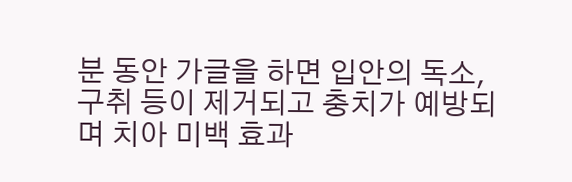분 동안 가글을 하면 입안의 독소, 구취 등이 제거되고 충치가 예방되며 치아 미백 효과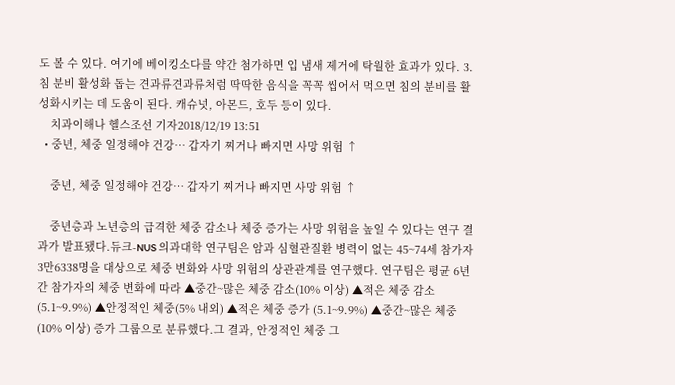도 볼 수 있다. 여기에 베이킹소다를 약간 첨가하면 입 냄새 제거에 탁월한 효과가 있다. 3. 침 분비 활성화 돕는 견과류견과류처럼 딱딱한 음식을 꼭꼭 씹어서 먹으면 침의 분비를 활성화시키는 데 도움이 된다. 캐슈넛, 아몬드, 호두 등이 있다.
    치과이해나 헬스조선 기자2018/12/19 13:51
  • 중년, 체중 일정해야 건강… 갑자기 찌거나 빠지면 사망 위험 ↑

    중년, 체중 일정해야 건강… 갑자기 찌거나 빠지면 사망 위험 ↑

    중년층과 노년층의 급격한 체중 감소나 체중 증가는 사망 위험을 높일 수 있다는 연구 결과가 발표됐다.듀크-NUS 의과대학 연구팀은 암과 심혈관질환 병력이 없는 45~74세 참가자 3만6338명을 대상으로 체중 변화와 사망 위험의 상관관계를 연구했다. 연구팀은 평균 6년간 참가자의 체중 변화에 따라 ▲중간~많은 체중 감소(10% 이상) ▲적은 체중 감소(5.1~9.9%) ▲안정적인 체중(5% 내외) ▲적은 체중 증가 (5.1~9.9%) ▲중간~많은 체중(10% 이상) 증가 그룹으로 분류했다.그 결과, 안정적인 체중 그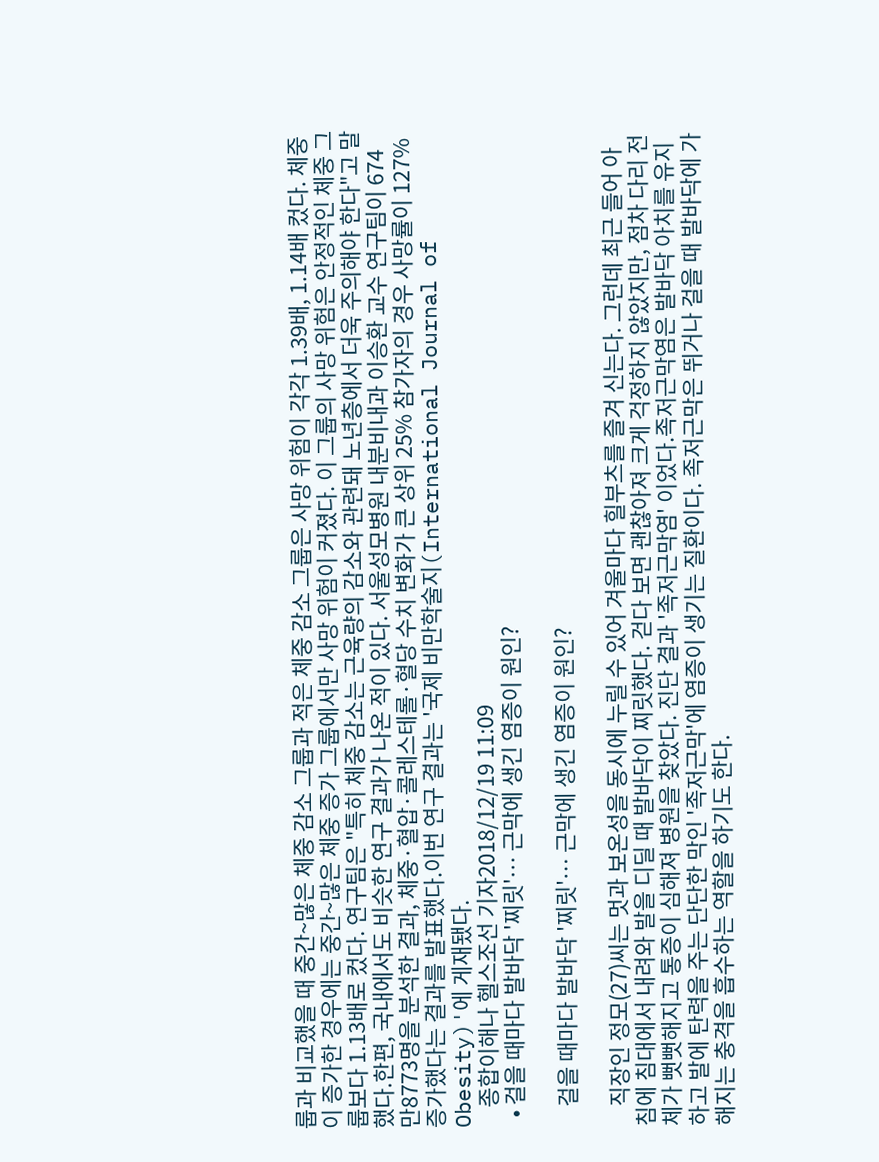룹과 비교했을 때 중간~많은 체중 감소 그룹과 적은 체중 감소 그룹은 사망 위험이 각각 1.39배, 1.14배 컸다. 체중이 증가한 경우에는 중간~많은 체중 증가 그룹에서만 사망 위험이 커졌다. 이 그룹의 사망 위험은 안정적인 체중 그룹보다 1.13배로 컸다. 연구팀은 "특히 체중 감소는 근육량의 감소와 관련돼 노년층에서 더욱 주의해야 한다"고 말했다.한편, 국내에서도 비슷한 연구 결과가 나온 적이 있다. 서울성모병원 내분비내과 이승환 교수 연구팀이 674만8773명을 분석한 결과, 체중·혈압·콜레스테롤·혈당 수치 변화가 큰 상위 25% 참가자의 경우 사망률이 127% 증가했다는 결과를 발표했다.이번 연구 결과는 '국제 비만학술지(International Journal of Obesity)'에 게재됐다.
    종합이해나 헬스조선 기자2018/12/19 11:09
  • 걸을 때마다 발바닥 '찌릿'… 근막에 생긴 염증이 원인?

    걸을 때마다 발바닥 '찌릿'… 근막에 생긴 염증이 원인?

    직장인 정모(27)씨는 멋과 보온성을 동시에 누릴 수 있어 겨울마다 힐부츠를 즐겨 신는다. 그런데 최근 들어 아침에 침대에서 내려와 발을 디딜 때 발바닥이 찌릿했다. 걷다 보면 괜찮아져 크게 걱정하지 않았지만, 점차 다리 전체가 뻣뻣해지고 통증이 심해져 병원을 찾았다. 진단 결과 '족저근막염' 이었다.족저근막염은 발바닥 아치를 유지하고 발에 탄력을 주는 단단한 막인 '족저근막'에 염증이 생기는 질환이다. 족저근막은 뛰거나 걸을 때 발바닥에 가해지는 충격을 흡수하는 역할을 하기도 한다.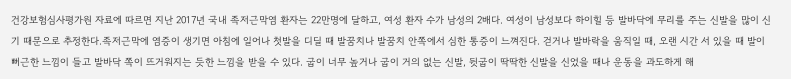건강보험심사평가원 자료에 따르면 지난 2017년 국내 족저근막염 환자는 22만명에 달하고, 여성 환자 수가 남성의 2배다. 여성이 남성보다 하이힐 등 발바닥에 무리를 주는 신발을 많이 신기 때문으로 추정한다.족저근막에 염증이 생기면 아침에 일어나 첫발을 디딜 때 발꿈치나 발꿈치 안쪽에서 심한 통증이 느껴진다. 걷거나 발바락을 움직일 때, 오랜 시간 서 있을 때 발이 뻐근한 느낌이 들고 발바닥 쪽이 뜨거워지는 듯한 느낌을 받을 수 있다. 굽이 너무 높거나 굽이 거의 없는 신발, 뒷굽이 딱딱한 신발을 신었을 때나 운동을 과도하게 해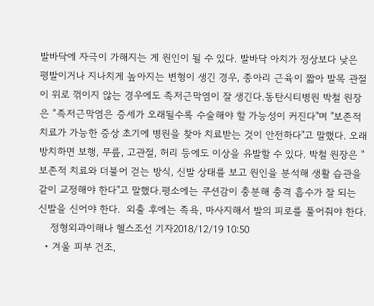발바닥에 자극이 가해지는 게 원인이 될 수 있다. 발바닥 아치가 정상보다 낮은 평발이거나 지나치게 높아지는 변형이 생긴 경우, 종아리 근육이 짧아 발목 관절이 위로 꺾이지 않는 경우에도 족저근막염이 잘 생긴다.동탄시티병원 박철 원장은 “족저근막염은 증세가 오래될수록 수술해야 할 가능성이 커진다"며 "보존적 치료가 가능한 증상 초기에 병원을 찾아 치료받는 것이 안전하다"고 말했다. 오래 방치하면 보행, 무릎, 고관절, 허리 등에도 이상을 유발할 수 있다. 박철 원장은 "보존적 치료와 더불어 걷는 방식, 신발 상태를 보고 원인을 분석해 생활 습관을 같이 교정해야 한다"고 말했다.평소에는 쿠션감이 충분해 충격 흡수가 잘 되는 신발을 신어야 한다.  외출 후에는 족욕, 마사지해서 발의 피로를 풀어줘야 한다.
    정형외과이해나 헬스조선 기자2018/12/19 10:50
  • 겨울 피부 건조,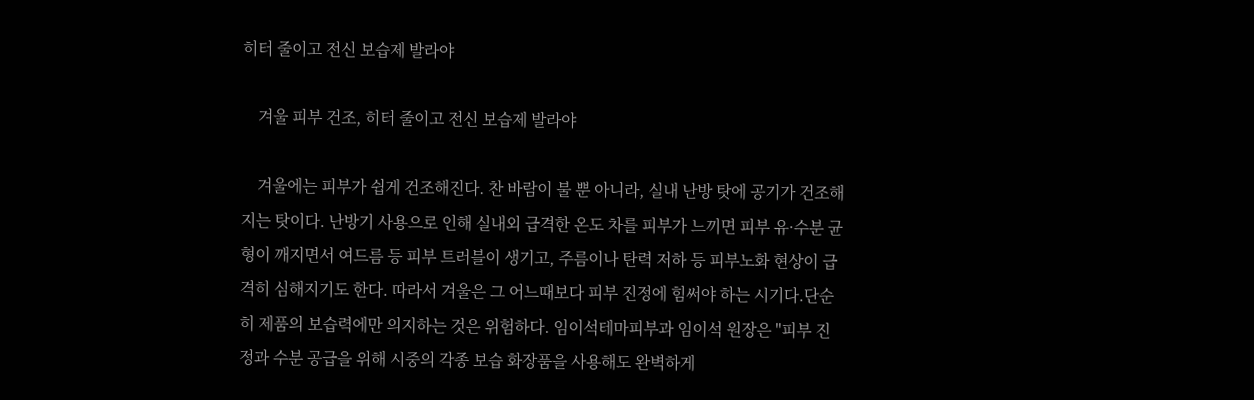히터 줄이고 전신 보습제 발라야

    겨울 피부 건조, 히터 줄이고 전신 보습제 발라야

    겨울에는 피부가 쉽게 건조해진다. 찬 바람이 불 뿐 아니라, 실내 난방 탓에 공기가 건조해지는 탓이다. 난방기 사용으로 인해 실내외 급격한 온도 차를 피부가 느끼면 피부 유·수분 균형이 깨지면서 여드름 등 피부 트러블이 생기고, 주름이나 탄력 저하 등 피부노화 현상이 급격히 심해지기도 한다. 따라서 겨울은 그 어느때보다 피부 진정에 힘써야 하는 시기다.단순히 제품의 보습력에만 의지하는 것은 위험하다. 임이석테마피부과 임이석 원장은 "피부 진정과 수분 공급을 위해 시중의 각종 보습 화장품을 사용해도 완벽하게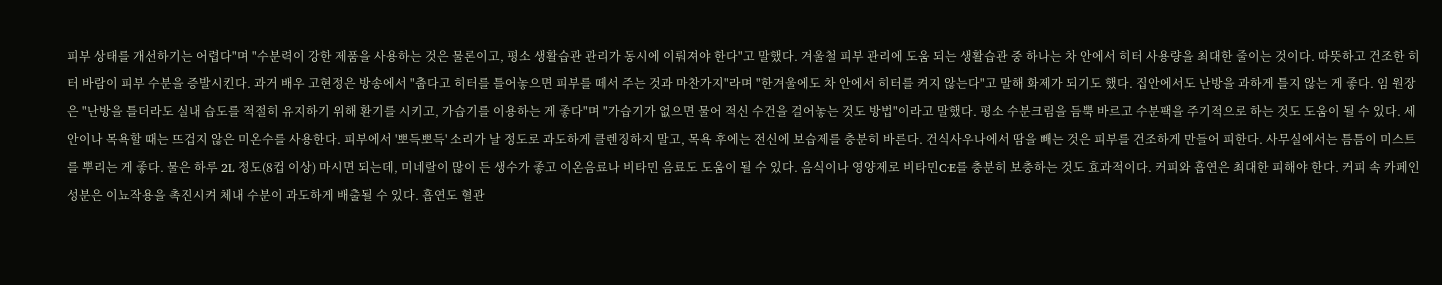피부 상태를 개선하기는 어렵다"며 "수분력이 강한 제품을 사용하는 것은 물론이고, 평소 생활습관 관리가 동시에 이뤄져야 한다"고 말했다. 겨울철 피부 관리에 도움 되는 생활습관 중 하나는 차 안에서 히터 사용량을 최대한 줄이는 것이다. 따뜻하고 건조한 히터 바람이 피부 수분을 증발시킨다. 과거 배우 고현정은 방송에서 "춥다고 히터를 틀어놓으면 피부를 떼서 주는 것과 마찬가지"라며 "한겨울에도 차 안에서 히터를 켜지 않는다"고 말해 화제가 되기도 했다. 집안에서도 난방을 과하게 틀지 않는 게 좋다. 임 원장은 "난방을 틀더라도 실내 습도를 적절히 유지하기 위해 환기를 시키고, 가습기를 이용하는 게 좋다"며 "가습기가 없으면 물어 적신 수건을 걸어놓는 것도 방법"이라고 말했다. 평소 수분크림을 듬뿍 바르고 수분팩을 주기적으로 하는 것도 도움이 될 수 있다. 세안이나 목욕할 때는 뜨겁지 않은 미온수를 사용한다. 피부에서 '뽀득뽀득' 소리가 날 정도로 과도하게 클렌징하지 말고, 목욕 후에는 전신에 보습제를 충분히 바른다. 건식사우나에서 땀을 빼는 것은 피부를 건조하게 만들어 피한다. 사무실에서는 틈틈이 미스트를 뿌리는 게 좋다. 물은 하루 2L 정도(8컵 이상) 마시면 되는데, 미네랄이 많이 든 생수가 좋고 이온음료나 비타민 음료도 도움이 될 수 있다. 음식이나 영양제로 비타민C·E를 충분히 보충하는 것도 효과적이다. 커피와 흡연은 최대한 피해야 한다. 커피 속 카페인 성분은 이뇨작용을 촉진시켜 체내 수분이 과도하게 배출될 수 있다. 흡연도 혈관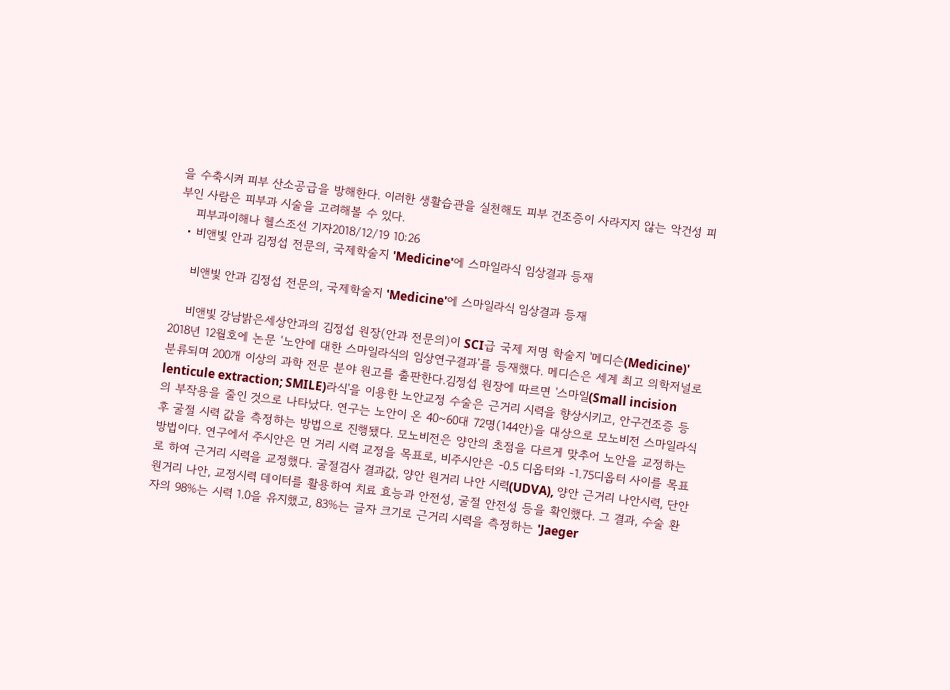을 수축시켜 피부 산소공급을 방해한다. 이러한 생활습관을 실천해도 피부 건조증이 사라지지 않는 악건성 피부인 사람은 피부과 시술을 고려해볼 수 있다.
    피부과이해나 헬스조선 기자2018/12/19 10:26
  • 비앤빛 안과 김정섭 전문의, 국제학술지 'Medicine'에 스마일라식 임상결과 등재

    비앤빛 안과 김정섭 전문의, 국제학술지 'Medicine'에 스마일라식 임상결과 등재

    비앤빛 강남밝은세상안과의 김정섭 원장(안과 전문의)이 SCI급 국제 저명 학술지 '메디슨(Medicine)' 2018년 12월호에 논문 ‘노안에 대한 스마일라식의 임상연구결과’를 등재했다. 메디슨은 세계 최고 의학저널로 분류되며 200개 이상의 과학 전문 분야 원고를 출판한다.김정섭 원장에 따르면 '스마일(Small incision lenticule extraction; SMILE)라식'을 이용한 노안교정 수술은 근거리 시력을 향상시키고, 안구건조증 등의 부작용을 줄인 것으로 나타났다. 연구는 노안이 온 40~60대 72명(144안)을 대상으로 모노비전 스마일라식 후 굴절 시력 값을 측정하는 방법으로 진행됐다. 모노비전은 양안의 초점을 다르게 맞추어 노안을 교정하는 방법이다. 연구에서 주시안은 먼 거리 시력 교정을 목표로, 비주시안은 -0.5 디옵터와 -1.75디옵터 사이를 목표로 하여 근거리 시력을 교정했다. 굴절검사 결과값, 양안 원거리 나안 시력(UDVA), 양안 근거리 나안시력, 단안 원거리 나안, 교정시력 데이터를 활용하여 치료 효능과 안전성, 굴절 안전성 등을 확인했다. 그 결과, 수술 환자의 98%는 시력 1.0을 유지했고, 83%는 글자 크기로 근거리 시력을 측정하는 'Jaeger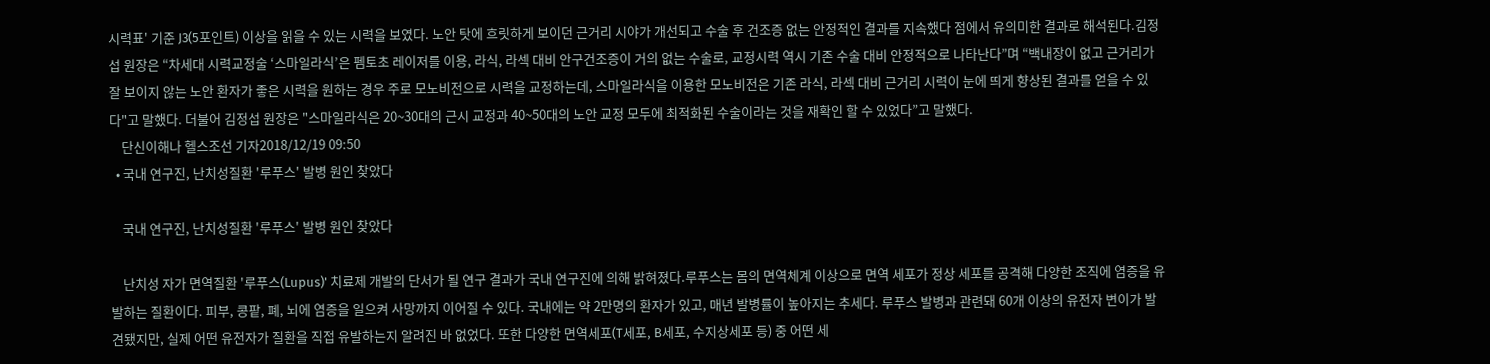시력표' 기준 J3(5포인트) 이상을 읽을 수 있는 시력을 보였다. 노안 탓에 흐릿하게 보이던 근거리 시야가 개선되고 수술 후 건조증 없는 안정적인 결과를 지속했다 점에서 유의미한 결과로 해석된다.김정섭 원장은 “차세대 시력교정술 ‘스마일라식’은 펨토초 레이저를 이용, 라식, 라섹 대비 안구건조증이 거의 없는 수술로, 교정시력 역시 기존 수술 대비 안정적으로 나타난다”며 “백내장이 없고 근거리가 잘 보이지 않는 노안 환자가 좋은 시력을 원하는 경우 주로 모노비전으로 시력을 교정하는데, 스마일라식을 이용한 모노비전은 기존 라식, 라섹 대비 근거리 시력이 눈에 띄게 향상된 결과를 얻을 수 있다"고 말했다. 더불어 김정섭 원장은 "스마일라식은 20~30대의 근시 교정과 40~50대의 노안 교정 모두에 최적화된 수술이라는 것을 재확인 할 수 있었다”고 말했다.
    단신이해나 헬스조선 기자2018/12/19 09:50
  • 국내 연구진, 난치성질환 '루푸스' 발병 원인 찾았다

    국내 연구진, 난치성질환 '루푸스' 발병 원인 찾았다

    난치성 자가 면역질환 '루푸스(Lupus)' 치료제 개발의 단서가 될 연구 결과가 국내 연구진에 의해 밝혀졌다.루푸스는 몸의 면역체계 이상으로 면역 세포가 정상 세포를 공격해 다양한 조직에 염증을 유발하는 질환이다. 피부, 콩팥, 폐, 뇌에 염증을 일으켜 사망까지 이어질 수 있다. 국내에는 약 2만명의 환자가 있고, 매년 발병률이 높아지는 추세다. 루푸스 발병과 관련돼 60개 이상의 유전자 변이가 발견됐지만, 실제 어떤 유전자가 질환을 직접 유발하는지 알려진 바 없었다. 또한 다양한 면역세포(T세포, B세포, 수지상세포 등) 중 어떤 세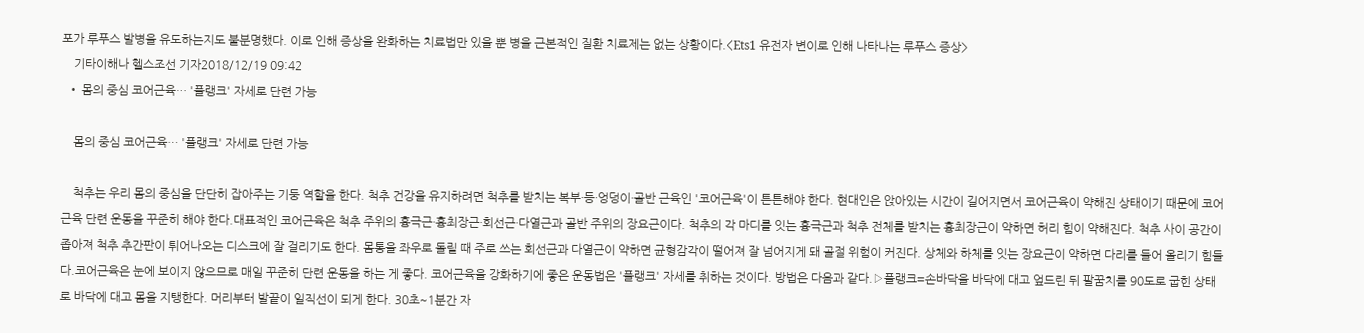포가 루푸스 발병을 유도하는지도 불분명했다. 이로 인해 증상을 완화하는 치료법만 있을 뿐 병을 근본적인 질환 치료제는 없는 상황이다.<Ets1 유전자 변이로 인해 나타나는 루푸스 증상>
    기타이해나 헬스조선 기자2018/12/19 09:42
  • 몸의 중심 코어근육… '플랭크' 자세로 단련 가능

    몸의 중심 코어근육… '플랭크' 자세로 단련 가능

    척추는 우리 몸의 중심을 단단히 잡아주는 기둥 역할을 한다. 척추 건강을 유지하려면 척추를 받치는 복부·등·엉덩이·골반 근육인 '코어근육'이 튼튼해야 한다. 현대인은 앉아있는 시간이 길어지면서 코어근육이 약해진 상태이기 때문에 코어근육 단련 운동을 꾸준히 해야 한다.대표적인 코어근육은 척추 주위의 흉극근·흉최장근·회선근·다열근과 골반 주위의 장요근이다. 척추의 각 마디를 잇는 흉극근과 척추 전체를 받치는 흉최장근이 약하면 허리 힘이 약해진다. 척추 사이 공간이 좁아져 척추 추간판이 튀어나오는 디스크에 잘 걸리기도 한다. 몸통을 좌우로 돌릴 때 주로 쓰는 회선근과 다열근이 약하면 균형감각이 떨어져 잘 넘어지게 돼 골절 위험이 커진다. 상체와 하체를 잇는 장요근이 약하면 다리를 들어 올리기 힘들다.코어근육은 눈에 보이지 않으므로 매일 꾸준히 단련 운동을 하는 게 좋다. 코어근육을 강화하기에 좋은 운동법은 '플랭크' 자세를 취하는 것이다. 방법은 다음과 같다.▷플랭크=손바닥을 바닥에 대고 엎드린 뒤 팔꿈치를 90도로 굽힌 상태로 바닥에 대고 몸을 지탱한다. 머리부터 발끝이 일직선이 되게 한다. 30초~1분간 자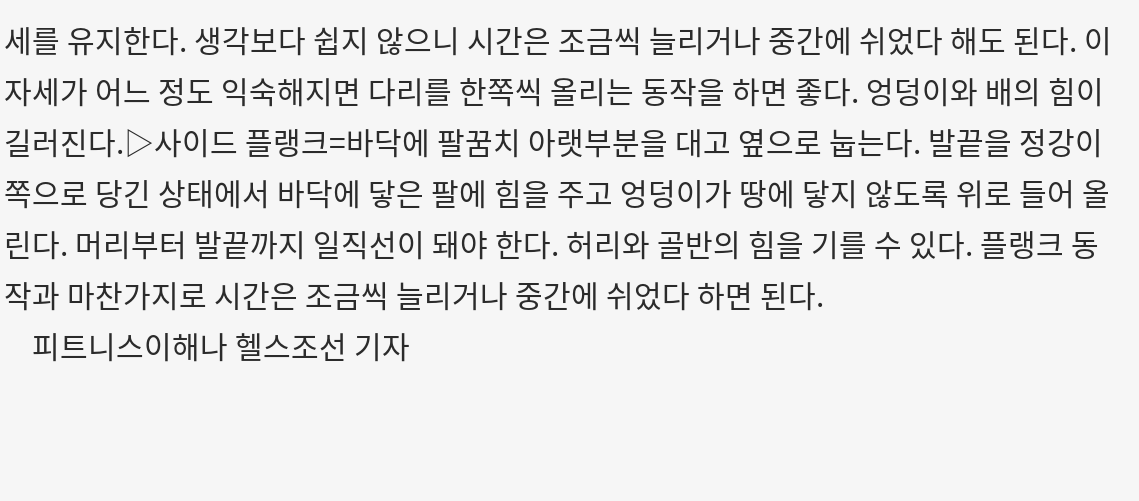세를 유지한다. 생각보다 쉽지 않으니 시간은 조금씩 늘리거나 중간에 쉬었다 해도 된다. 이 자세가 어느 정도 익숙해지면 다리를 한쪽씩 올리는 동작을 하면 좋다. 엉덩이와 배의 힘이 길러진다.▷사이드 플랭크=바닥에 팔꿈치 아랫부분을 대고 옆으로 눕는다. 발끝을 정강이 쪽으로 당긴 상태에서 바닥에 닿은 팔에 힘을 주고 엉덩이가 땅에 닿지 않도록 위로 들어 올린다. 머리부터 발끝까지 일직선이 돼야 한다. 허리와 골반의 힘을 기를 수 있다. 플랭크 동작과 마찬가지로 시간은 조금씩 늘리거나 중간에 쉬었다 하면 된다.
    피트니스이해나 헬스조선 기자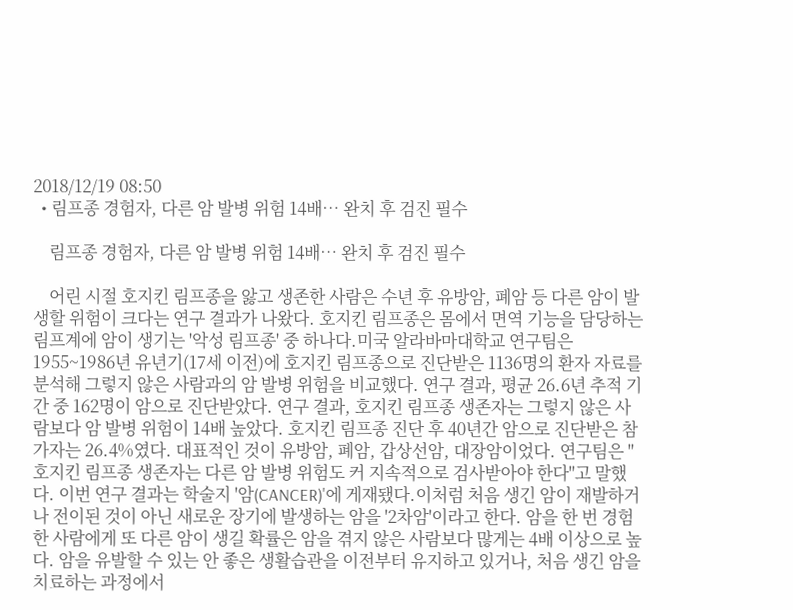2018/12/19 08:50
  • 림프종 경험자, 다른 암 발병 위험 14배… 완치 후 검진 필수

    림프종 경험자, 다른 암 발병 위험 14배… 완치 후 검진 필수

    어린 시절 호지킨 림프종을 앓고 생존한 사람은 수년 후 유방암, 폐암 등 다른 암이 발생할 위험이 크다는 연구 결과가 나왔다. 호지킨 림프종은 몸에서 면역 기능을 담당하는 림프계에 암이 생기는 '악성 림프종' 중 하나다.미국 알라바마대학교 연구팀은 1955~1986년 유년기(17세 이전)에 호지킨 림프종으로 진단받은 1136명의 환자 자료를 분석해 그렇지 않은 사람과의 암 발병 위험을 비교했다. 연구 결과, 평균 26.6년 추적 기간 중 162명이 암으로 진단받았다. 연구 결과, 호지킨 림프종 생존자는 그렇지 않은 사람보다 암 발병 위험이 14배 높았다. 호지킨 림프종 진단 후 40년간 암으로 진단받은 참가자는 26.4%였다. 대표적인 것이 유방암, 폐암, 갑상선암, 대장암이었다. 연구팀은 "호지킨 림프종 생존자는 다른 암 발병 위험도 커 지속적으로 검사받아야 한다"고 말했다. 이번 연구 결과는 학술지 '암(CANCER)'에 게재됐다.이처럼 처음 생긴 암이 재발하거나 전이된 것이 아닌 새로운 장기에 발생하는 암을 '2차암'이라고 한다. 암을 한 번 경험한 사람에게 또 다른 암이 생길 확률은 암을 겪지 않은 사람보다 많게는 4배 이상으로 높다. 암을 유발할 수 있는 안 좋은 생활습관을 이전부터 유지하고 있거나, 처음 생긴 암을 치료하는 과정에서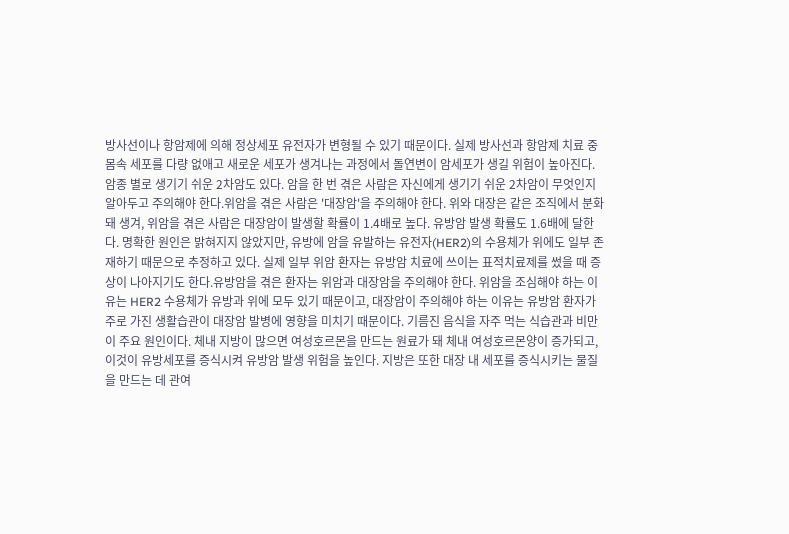방사선이나 항암제에 의해 정상세포 유전자가 변형될 수 있기 때문이다. 실제 방사선과 항암제 치료 중 몸속 세포를 다량 없애고 새로운 세포가 생겨나는 과정에서 돌연변이 암세포가 생길 위험이 높아진다.암종 별로 생기기 쉬운 2차암도 있다. 암을 한 번 겪은 사람은 자신에게 생기기 쉬운 2차암이 무엇인지 알아두고 주의해야 한다.위암을 겪은 사람은 '대장암'을 주의해야 한다. 위와 대장은 같은 조직에서 분화돼 생겨, 위암을 겪은 사람은 대장암이 발생할 확률이 1.4배로 높다. 유방암 발생 확률도 1.6배에 달한다. 명확한 원인은 밝혀지지 않았지만, 유방에 암을 유발하는 유전자(HER2)의 수용체가 위에도 일부 존재하기 때문으로 추정하고 있다. 실제 일부 위암 환자는 유방암 치료에 쓰이는 표적치료제를 썼을 때 증상이 나아지기도 한다.유방암을 겪은 환자는 위암과 대장암을 주의해야 한다. 위암을 조심해야 하는 이유는 HER2 수용체가 유방과 위에 모두 있기 때문이고, 대장암이 주의해야 하는 이유는 유방암 환자가 주로 가진 생활습관이 대장암 발병에 영향을 미치기 때문이다. 기름진 음식을 자주 먹는 식습관과 비만이 주요 원인이다. 체내 지방이 많으면 여성호르몬을 만드는 원료가 돼 체내 여성호르몬양이 증가되고, 이것이 유방세포를 증식시켜 유방암 발생 위험을 높인다. 지방은 또한 대장 내 세포를 증식시키는 물질을 만드는 데 관여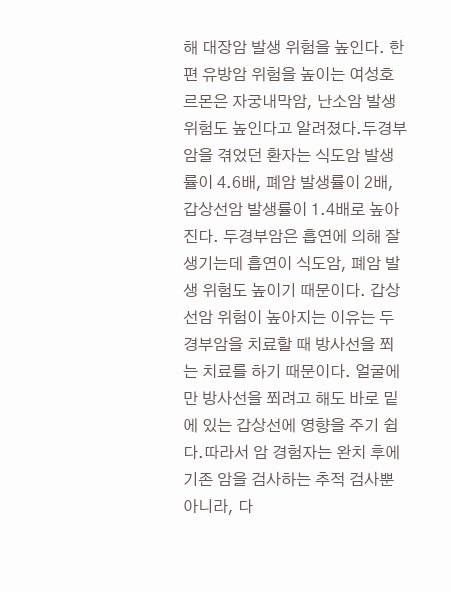해 대장암 발생 위험을 높인다. 한편 유방암 위험을 높이는 여성호르몬은 자궁내막암, 난소암 발생 위험도 높인다고 알려졌다.두경부암을 겪었던 환자는 식도암 발생률이 4.6배, 폐암 발생률이 2배, 갑상선암 발생률이 1.4배로 높아진다. 두경부암은 흡연에 의해 잘 생기는데 흡연이 식도암, 폐암 발생 위험도 높이기 때문이다. 갑상선암 위험이 높아지는 이유는 두경부암을 치료할 때 방사선을 쬐는 치료를 하기 때문이다. 얼굴에만 방사선을 쬐려고 해도 바로 밑에 있는 갑상선에 영향을 주기 쉽다.따라서 암 경험자는 완치 후에 기존 암을 검사하는 추적 검사뿐 아니라, 다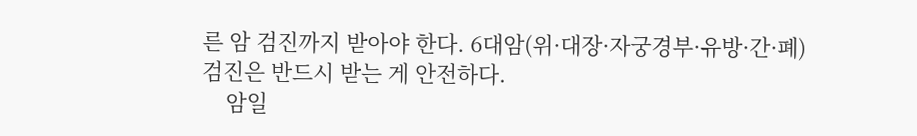른 암 검진까지 받아야 한다. 6대암(위·대장·자궁경부·유방·간·폐) 검진은 반드시 받는 게 안전하다.
    암일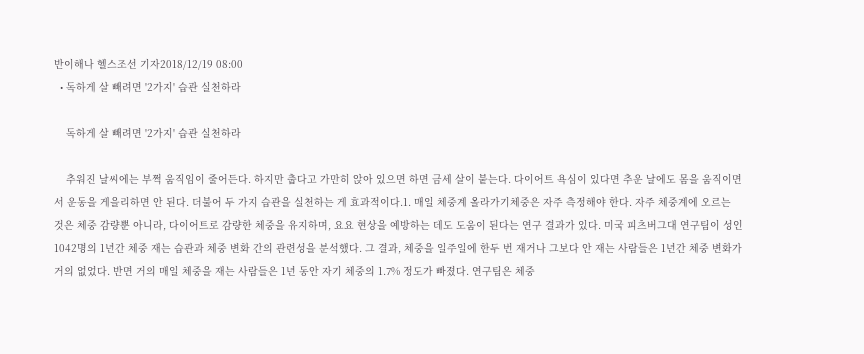반이해나 헬스조선 기자2018/12/19 08:00
  • 독하게 살 빼려면 '2가지' 습관 실천하라

    독하게 살 빼려면 '2가지' 습관 실천하라

    추워진 날씨에는 부쩍 움직임이 줄어든다. 하지만 춥다고 가만히 앉아 있으면 하면 금세 살이 붙는다. 다이어트 욕심이 있다면 추운 날에도 몸을 움직이면서 운동을 게을리하면 안 된다. 더불어 두 가지 습관을 실천하는 게 효과적이다.1. 매일 체중계 올라가기체중은 자주 측정해야 한다. 자주 체중계에 오르는 것은 체중 감량뿐 아니라, 다이어트로 감량한 체중을 유지하며, 요요 현상을 예방하는 데도 도움이 된다는 연구 결과가 있다. 미국 피츠버그대 연구팀이 성인 1042명의 1년간 체중 재는 습관과 체중 변화 간의 관련성을 분석했다. 그 결과, 체중을 일주일에 한두 번 재거나 그보다 안 재는 사람들은 1년간 체중 변화가 거의 없었다. 반면 거의 매일 체중을 재는 사람들은 1년 동안 자기 체중의 1.7% 정도가 빠졌다. 연구팀은 체중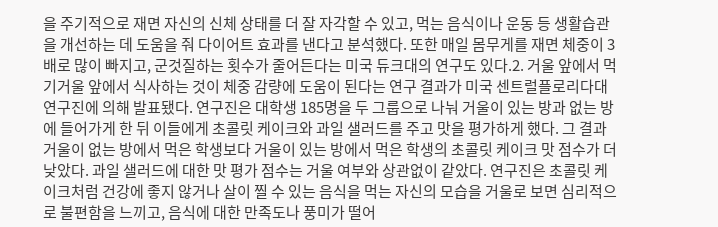을 주기적으로 재면 자신의 신체 상태를 더 잘 자각할 수 있고, 먹는 음식이나 운동 등 생활습관을 개선하는 데 도움을 줘 다이어트 효과를 낸다고 분석했다. 또한 매일 몸무게를 재면 체중이 3배로 많이 빠지고, 군것질하는 횟수가 줄어든다는 미국 듀크대의 연구도 있다.2. 거울 앞에서 먹기거울 앞에서 식사하는 것이 체중 감량에 도움이 된다는 연구 결과가 미국 센트럴플로리다대 연구진에 의해 발표됐다. 연구진은 대학생 185명을 두 그룹으로 나눠 거울이 있는 방과 없는 방에 들어가게 한 뒤 이들에게 초콜릿 케이크와 과일 샐러드를 주고 맛을 평가하게 했다. 그 결과 거울이 없는 방에서 먹은 학생보다 거울이 있는 방에서 먹은 학생의 초콜릿 케이크 맛 점수가 더 낮았다. 과일 샐러드에 대한 맛 평가 점수는 거울 여부와 상관없이 같았다. 연구진은 초콜릿 케이크처럼 건강에 좋지 않거나 살이 찔 수 있는 음식을 먹는 자신의 모습을 거울로 보면 심리적으로 불편함을 느끼고, 음식에 대한 만족도나 풍미가 떨어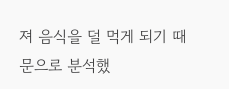져 음식을 덜 먹게 되기 때문으로 분석했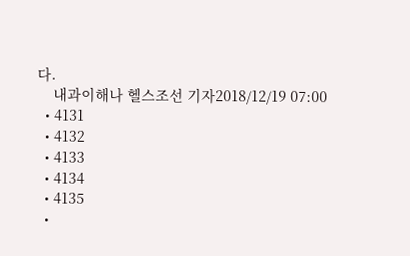다.
    내과이해나 헬스조선 기자2018/12/19 07:00
  • 4131
  • 4132
  • 4133
  • 4134
  • 4135
  •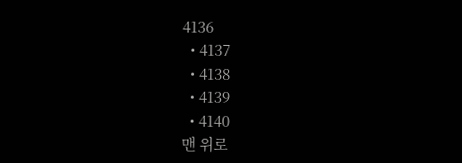4136
  • 4137
  • 4138
  • 4139
  • 4140
맨 위로